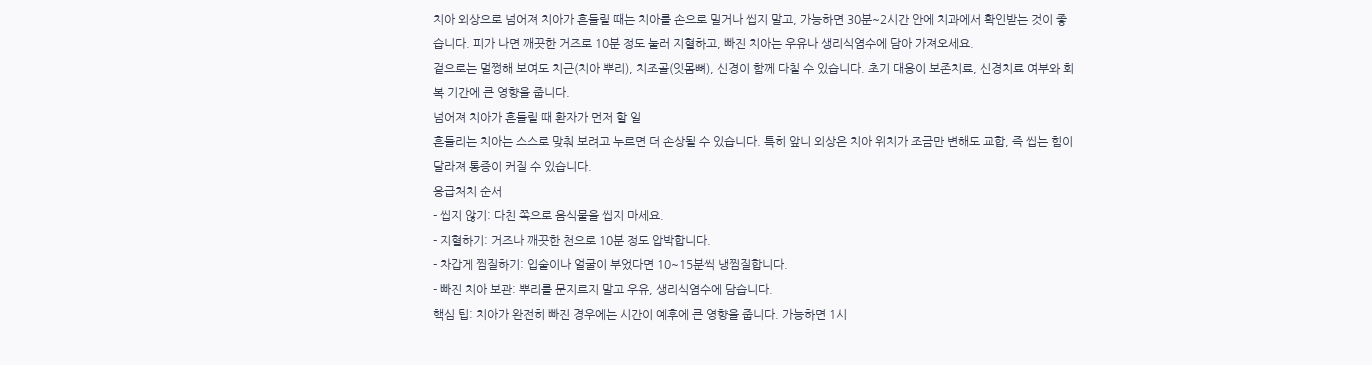치아 외상으로 넘어져 치아가 흔들릴 때는 치아를 손으로 밀거나 씹지 말고, 가능하면 30분~2시간 안에 치과에서 확인받는 것이 좋습니다. 피가 나면 깨끗한 거즈로 10분 정도 눌러 지혈하고, 빠진 치아는 우유나 생리식염수에 담아 가져오세요.
겉으로는 멀쩡해 보여도 치근(치아 뿌리), 치조골(잇몸뼈), 신경이 함께 다칠 수 있습니다. 초기 대응이 보존치료, 신경치료 여부와 회복 기간에 큰 영향을 줍니다.
넘어져 치아가 흔들릴 때 환자가 먼저 할 일
흔들리는 치아는 스스로 맞춰 보려고 누르면 더 손상될 수 있습니다. 특히 앞니 외상은 치아 위치가 조금만 변해도 교합, 즉 씹는 힘이 달라져 통증이 커질 수 있습니다.
응급처치 순서
- 씹지 않기: 다친 쪽으로 음식물을 씹지 마세요.
- 지혈하기: 거즈나 깨끗한 천으로 10분 정도 압박합니다.
- 차갑게 찜질하기: 입술이나 얼굴이 부었다면 10~15분씩 냉찜질합니다.
- 빠진 치아 보관: 뿌리를 문지르지 말고 우유, 생리식염수에 담습니다.
핵심 팁: 치아가 완전히 빠진 경우에는 시간이 예후에 큰 영향을 줍니다. 가능하면 1시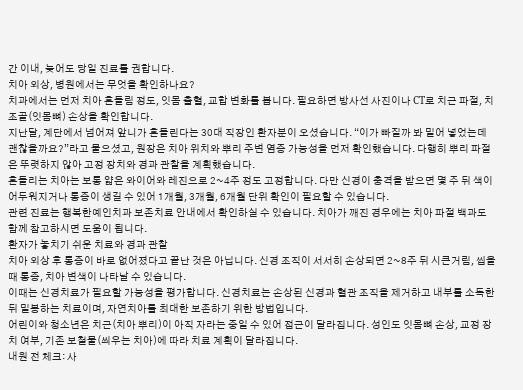간 이내, 늦어도 당일 진료를 권합니다.
치아 외상, 병원에서는 무엇을 확인하나요?
치과에서는 먼저 치아 흔들림 정도, 잇몸 출혈, 교합 변화를 봅니다. 필요하면 방사선 사진이나 CT로 치근 파절, 치조골(잇몸뼈) 손상을 확인합니다.
지난달, 계단에서 넘어져 앞니가 흔들린다는 30대 직장인 환자분이 오셨습니다. “이가 빠질까 봐 밀어 넣었는데 괜찮을까요?”라고 물으셨고, 원장은 치아 위치와 뿌리 주변 염증 가능성을 먼저 확인했습니다. 다행히 뿌리 파절은 뚜렷하지 않아 고정 장치와 경과 관찰을 계획했습니다.
흔들리는 치아는 보통 얇은 와이어와 레진으로 2~4주 정도 고정합니다. 다만 신경이 충격을 받으면 몇 주 뒤 색이 어두워지거나 통증이 생길 수 있어 1개월, 3개월, 6개월 단위 확인이 필요할 수 있습니다.
관련 진료는 행복한예인치과 보존치료 안내에서 확인하실 수 있습니다. 치아가 깨진 경우에는 치아 파절 백과도 함께 참고하시면 도움이 됩니다.
환자가 놓치기 쉬운 치료와 경과 관찰
치아 외상 후 통증이 바로 없어졌다고 끝난 것은 아닙니다. 신경 조직이 서서히 손상되면 2~8주 뒤 시큰거림, 씹을 때 통증, 치아 변색이 나타날 수 있습니다.
이때는 신경치료가 필요할 가능성을 평가합니다. 신경치료는 손상된 신경과 혈관 조직을 제거하고 내부를 소독한 뒤 밀봉하는 치료이며, 자연치아를 최대한 보존하기 위한 방법입니다.
어린이와 청소년은 치근(치아 뿌리)이 아직 자라는 중일 수 있어 접근이 달라집니다. 성인도 잇몸뼈 손상, 교정 장치 여부, 기존 보철물(씌우는 치아)에 따라 치료 계획이 달라집니다.
내원 전 체크: 사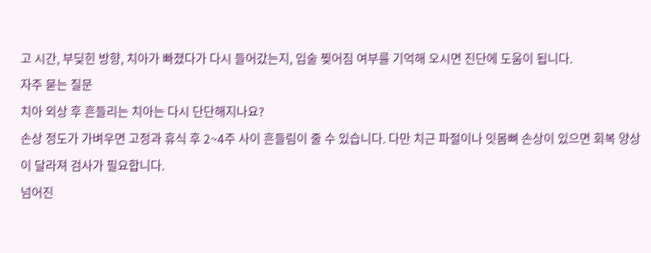고 시간, 부딪힌 방향, 치아가 빠졌다가 다시 들어갔는지, 입술 찢어짐 여부를 기억해 오시면 진단에 도움이 됩니다.
자주 묻는 질문
치아 외상 후 흔들리는 치아는 다시 단단해지나요?
손상 정도가 가벼우면 고정과 휴식 후 2~4주 사이 흔들림이 줄 수 있습니다. 다만 치근 파절이나 잇몸뼈 손상이 있으면 회복 양상이 달라져 검사가 필요합니다.
넘어진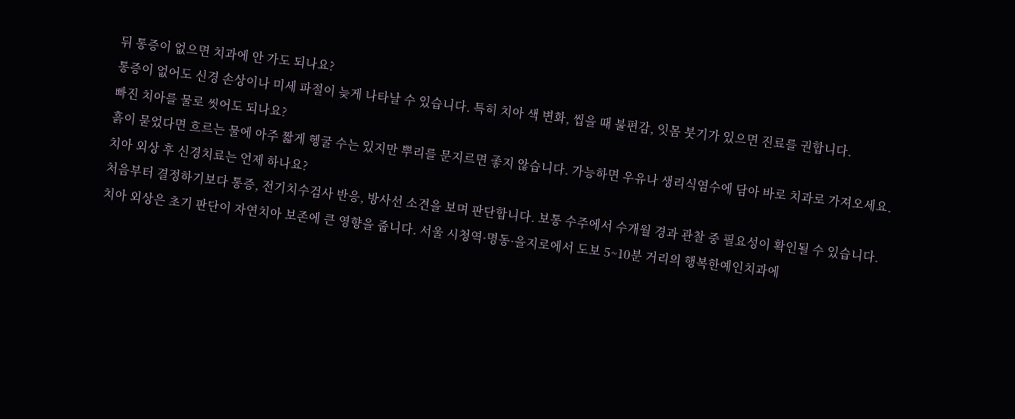뒤 통증이 없으면 치과에 안 가도 되나요?
통증이 없어도 신경 손상이나 미세 파절이 늦게 나타날 수 있습니다. 특히 치아 색 변화, 씹을 때 불편감, 잇몸 붓기가 있으면 진료를 권합니다.
빠진 치아를 물로 씻어도 되나요?
흙이 묻었다면 흐르는 물에 아주 짧게 헹굴 수는 있지만 뿌리를 문지르면 좋지 않습니다. 가능하면 우유나 생리식염수에 담아 바로 치과로 가져오세요.
치아 외상 후 신경치료는 언제 하나요?
처음부터 결정하기보다 통증, 전기치수검사 반응, 방사선 소견을 보며 판단합니다. 보통 수주에서 수개월 경과 관찰 중 필요성이 확인될 수 있습니다.
치아 외상은 초기 판단이 자연치아 보존에 큰 영향을 줍니다. 서울 시청역·명동·을지로에서 도보 5~10분 거리의 행복한예인치과에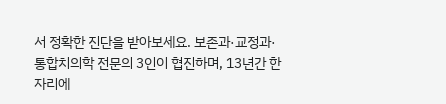서 정확한 진단을 받아보세요. 보존과·교정과·통합치의학 전문의 3인이 협진하며, 13년간 한자리에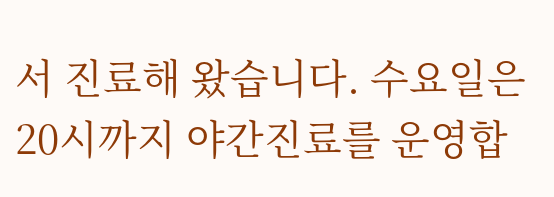서 진료해 왔습니다. 수요일은 20시까지 야간진료를 운영합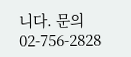니다. 문의 02-756-2828